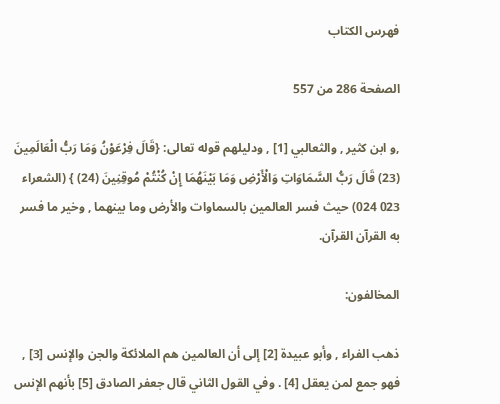فهرس الكتاب

الصفحة 286 من 557

,و ابن كثير , والثعالبي [1] , ودليلهم قوله تعالى: {قَالَ فِرْعَوْنُ وَمَا رَبُّ الْعَالَمِينَ (23) قَالَ رَبُّ السَّمَاوَاتِ وَالْأَرْضِ وَمَا بَيْنَهُمَا إِنْ كُنْتُمْ مُوقِنِينَ (24) } (الشعراء 023 024) حيث فسر العالمين بالسماوات والأرض وما بينهما , وخير ما فسر به القرآن القرآن.

المخالفون:

ذهب الفراء , وأبو عبيدة [2] إلى أن العالمين هم الملائكة والجن والإنس [3] , فهو جمع لمن يعقل [4] . وفي القول الثاني قال جعفر الصادق [5] بأنهم الإنس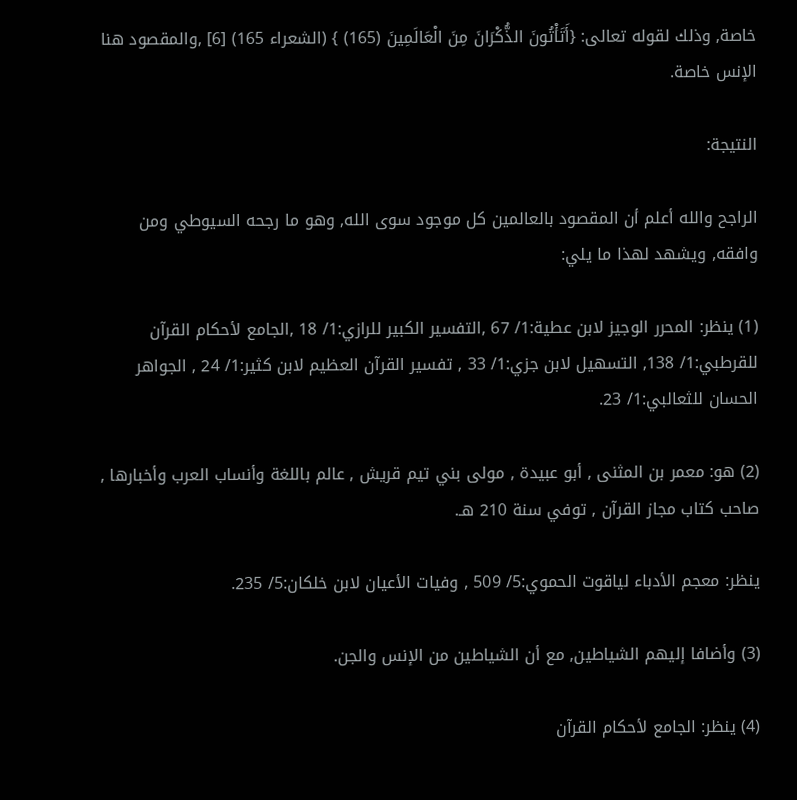خاصة, وذلك لقوله تعالى: {أَتَأْتُونَ الذُّكْرَانَ مِنَ الْعَالَمِينَ (165) } (الشعراء 165) [6] ,والمقصود هنا الإنس خاصة.

النتيجة:

الراجح والله أعلم أن المقصود بالعالمين كل موجود سوى الله, وهو ما رجحه السيوطي ومن وافقه, ويشهد لهذا ما يلي:

(1) ينظر: المحرر الوجيز لابن عطية:1/ 67 ,التفسير الكبير للرازي:1/ 18 ,الجامع لأحكام القرآن للقرطبي:1/ 138, التسهيل لابن جزي:1/ 33 , تفسير القرآن العظيم لابن كثير:1/ 24 , الجواهر الحسان للثعالبي:1/ 23.

(2) هو: معمر بن المثنى , أبو عبيدة , مولى بني تيم قريش , عالم باللغة وأنساب العرب وأخبارها , صاحب كتاب مجاز القرآن , توفي سنة 210 هـ.

ينظر: معجم الأدباء لياقوت الحموي:5/ 509 , وفيات الأعيان لابن خلكان:5/ 235.

(3) وأضافا إليهم الشياطين, مع أن الشياطين من الإنس والجن.

(4) ينظر: الجامع لأحكام القرآن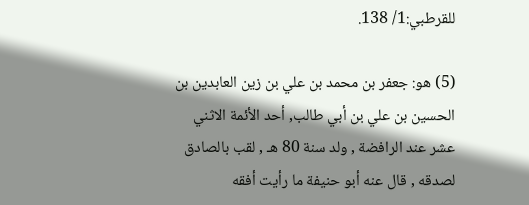للقرطبي:1/ 138.

(5) هو: جعفر بن محمد بن علي بن زين العابدين بن الحسين بن علي بن أبي طالب, أحد الأئمة الاثني عشر عند الرافضة , ولد سنة 80 هـ , لقب بالصادق لصدقه , قال عنه أبو حنيفة ما رأيت أفقه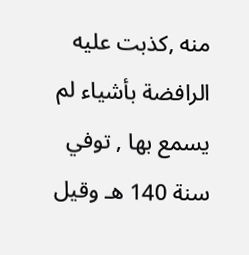منه ,كذبت عليه الرافضة بأشياء لم يسمع بها , توفي سنة 140 هـ وقيل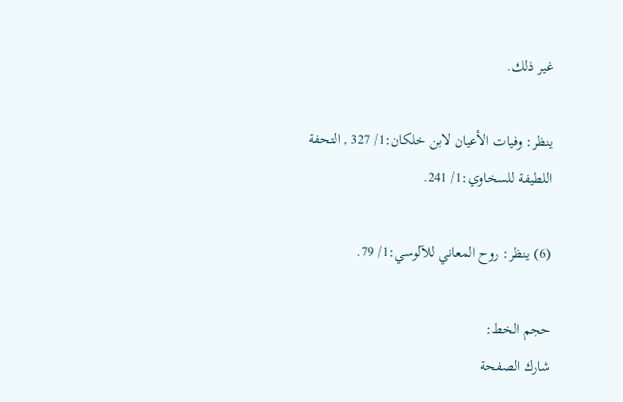غير ذلك.

ينظر: وفيات الأعيان لابن خلكان:1/ 327 , التحفة اللطيفة للسخاوي:1/ 241.

(6) ينظر: روح المعاني للآلوسي:1/ 79.

حجم الخط:
شارك الصفحة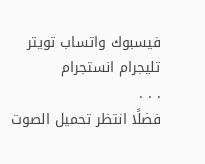فيسبوك واتساب تويتر تليجرام انستجرام
. . .
فضلًا انتظر تحميل الصوت